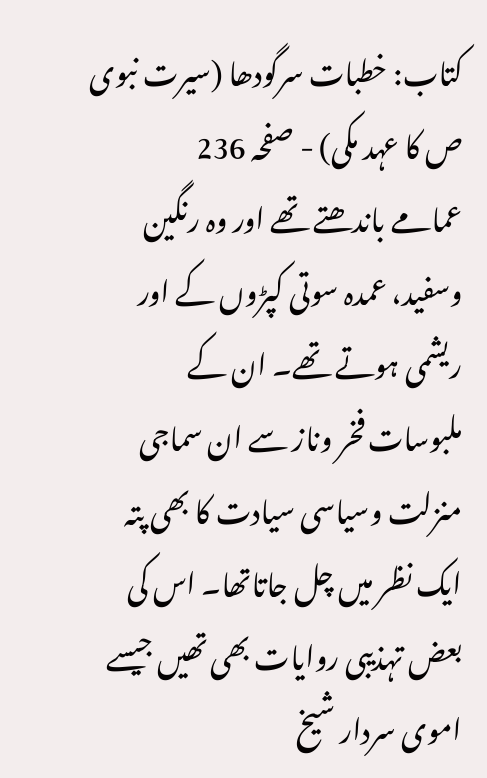کتاب: خطبات سرگودھا (سیرت نبوی ص کا عہد مکی) - صفحہ 236
عمامے باندھتے تھے اور وہ رنگین وسفید، عمدہ سوتی کپڑوں کے اور ریشمی ہوتے تھے۔ ان کے ملبوسات فخر وناز سے ان سماجی منزلت وسیاسی سیادت کا بھی پتہ ایک نظر میں چل جاتاتھا۔ اس کی بعض تہذیبی روایات بھی تھیں جیسے اموی سردار شیخ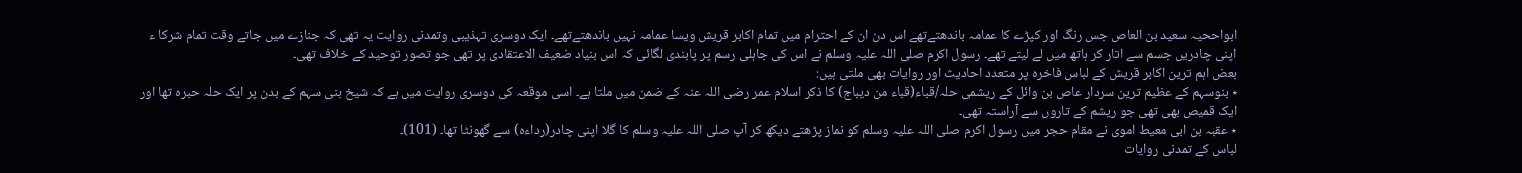ابواححیہ سعید بن العاص جس رنگ اور کپڑے کا عمامہ باندھتےتھے اس دن ان کے احترام میں تمام اکابر قریش ویسا عمامہ نہیں باندھتےتھے۔ ایک دوسری تہذیبی وتمدنی روایت یہ تھی کہ جنازے میں جاتے وقت تمام شرکا ء اپنی چادریں جسم سے اتار کر ہاتھ میں لے لیتے تھے۔ رسول اکرم صلی اللہ علیہ وسلم نے اس کی جاہلی رسم پر پابندی لگائی کہ اس بنیاد ضعیف الاعتقادی پر تھی جو تصور توحید کے خلاف تھی۔
بعض اہم ترین اکابر قریش کے لباس فاخرہ پر متعدد احادیث اور روایات بھی ملتی ہیں:
٭ بنوسہم کے عظیم ترین سردار عاص بن وائل کے ریشمی حلہ/قباء(قباء من دیباج) کا ذکر اسلام عمر رضی اللہ عنہ کے ضمن میں ملتا ہے۔ اسی موقعہ کی دوسری روایت میں ہے کہ شیخ بنی سہم کے بدن پر ایک حلہ حبرہ تھا اور ایک قمیص بھی تھی جو ریشم کے تاروں سے آراستہ تھی۔
٭ عقبہ بن ابی معیط اموی نے مقام حجر میں رسول اکرم صلی اللہ علیہ وسلم کو نماز پڑھتے دیکھ کر آپ صلی اللہ علیہ وسلم کا گلا اپنی چادر(رداءہ) سے گھونٹا تھا۔ (101)۔
لباس کے تمدنی روایات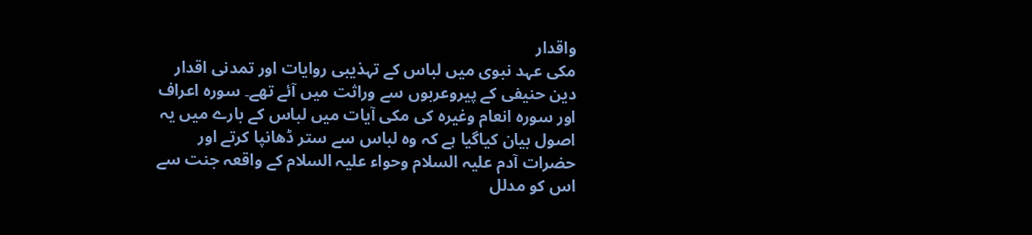واقدار
مکی عہد نبوی میں لباس کے تہذیبی روایات اور تمدنی اقدار دین حنیفی کے پیروعربوں سے وراثت میں آئے تھے۔ سورہ اعراف اور سورہ انعام وغیرہ کی مکی آیات میں لباس کے بارے میں یہ اصول بیان کیاگیا ہے کہ وہ لباس سے ستر ڈھانپا کرتے اور حضرات آدم علیہ السلام وحواء علیہ السلام کے واقعہ جنت سے اس کو مدلل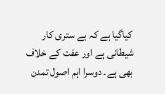کیاگیا ہے کہ بے ستری کار شیطانی ہے اور عفت کے خلاف بھی ہے۔ دوسرا اہم اصول تمدن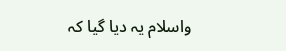واسلام یہ دیا گیا کہ